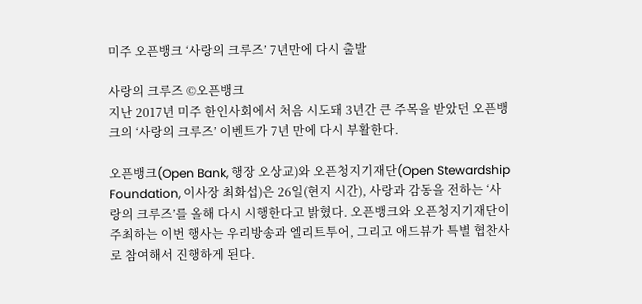미주 오픈뱅크 ‘사랑의 크루즈’ 7년만에 다시 출발

사랑의 크루즈 ©오픈뱅크
지난 2017년 미주 한인사회에서 처음 시도돼 3년간 큰 주목을 받았던 오픈뱅크의 ‘사랑의 크루즈’ 이벤트가 7년 만에 다시 부활한다.

오픈뱅크(Open Bank, 행장 오상교)와 오픈청지기재단(Open Stewardship Foundation, 이사장 최화섭)은 26일(현지 시간), 사랑과 감동을 전하는 ‘사랑의 크루즈’를 올해 다시 시행한다고 밝혔다. 오픈뱅크와 오픈청지기재단이 주최하는 이번 행사는 우리방송과 엘리트투어, 그리고 애드뷰가 특별 협찬사로 참여해서 진행하게 된다.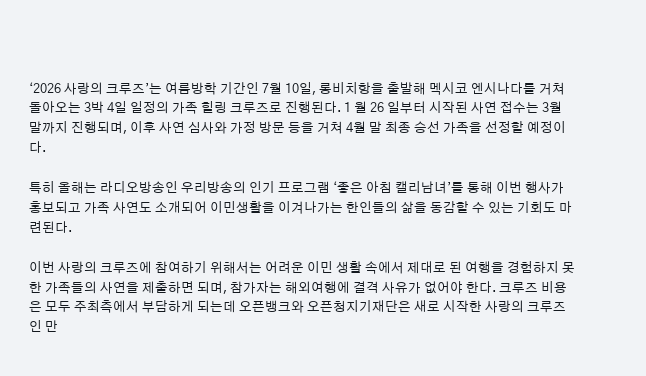‘2026 사랑의 크루즈’는 여름방학 기간인 7월 10일, 롱비치항을 출발해 멕시코 엔시나다를 거쳐 돌아오는 3박 4일 일정의 가족 힐링 크루즈로 진행된다. 1 월 26 일부터 시작된 사연 접수는 3월 말까지 진행되며, 이후 사연 심사와 가정 방문 등을 거쳐 4월 말 최종 승선 가족을 선정할 예정이다.

특히 올해는 라디오방송인 우리방송의 인기 프로그램 ‘좋은 아침 캘리남녀’를 통해 이번 행사가 홍보되고 가족 사연도 소개되어 이민생활을 이겨나가는 한인들의 삶을 동감할 수 있는 기회도 마련된다.

이번 사랑의 크루즈에 참여하기 위해서는 어려운 이민 생활 속에서 제대로 된 여행을 경험하지 못한 가족들의 사연을 제출하면 되며, 참가자는 해외여행에 결격 사유가 없어야 한다. 크루즈 비용은 모두 주최측에서 부담하게 되는데 오픈뱅크와 오픈청지기재단은 새로 시작한 사랑의 크루즈인 만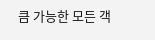큼 가능한 모든 객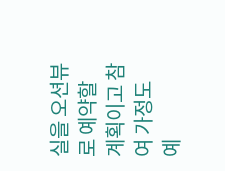실을 오션뷰로 예약할 계획이고 참여 가정도 예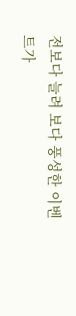전보다 늘려 보다 풍성한 이벤트가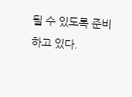될 수 있도록 준비하고 있다.